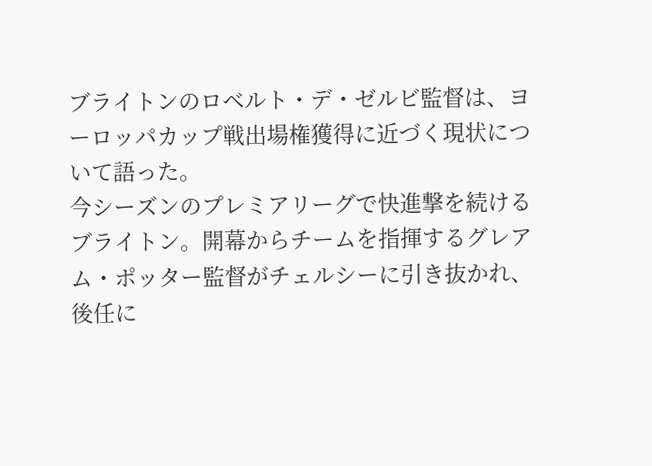ブライトンのロベルト・デ・ゼルビ監督は、ヨーロッパカップ戦出場権獲得に近づく現状について語った。
今シーズンのプレミアリーグで快進撃を続けるブライトン。開幕からチームを指揮するグレアム・ポッター監督がチェルシーに引き抜かれ、後任に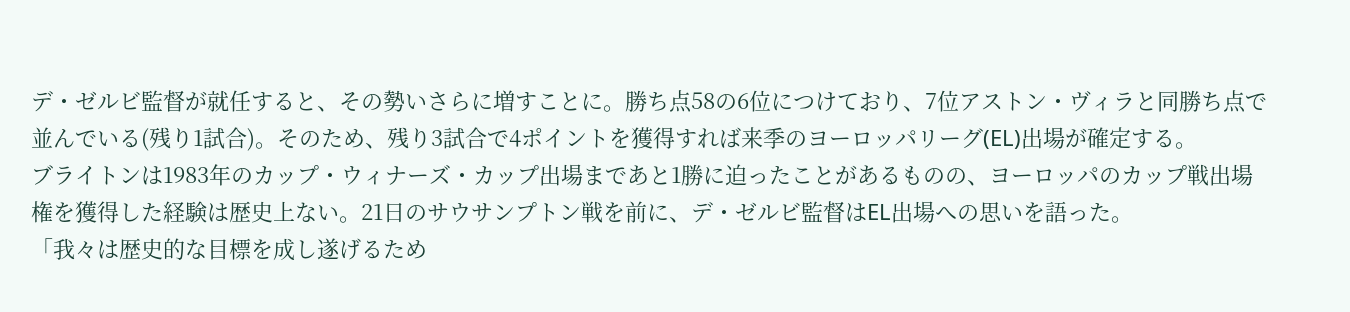デ・ゼルビ監督が就任すると、その勢いさらに増すことに。勝ち点58の6位につけており、7位アストン・ヴィラと同勝ち点で並んでいる(残り1試合)。そのため、残り3試合で4ポイントを獲得すれば来季のヨーロッパリーグ(EL)出場が確定する。
ブライトンは1983年のカップ・ウィナーズ・カップ出場まであと1勝に迫ったことがあるものの、ヨーロッパのカップ戦出場権を獲得した経験は歴史上ない。21日のサウサンプトン戦を前に、デ・ゼルビ監督はEL出場への思いを語った。
「我々は歴史的な目標を成し遂げるため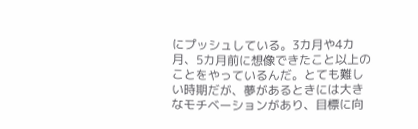にプッシュしている。3カ月や4カ月、5カ月前に想像できたこと以上のことをやっているんだ。とても難しい時期だが、夢があるときには大きなモチベーションがあり、目標に向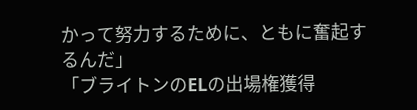かって努力するために、ともに奮起するんだ」
「ブライトンのELの出場権獲得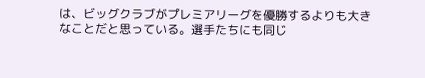は、ビッグクラブがプレミアリーグを優勝するよりも大きなことだと思っている。選手たちにも同じ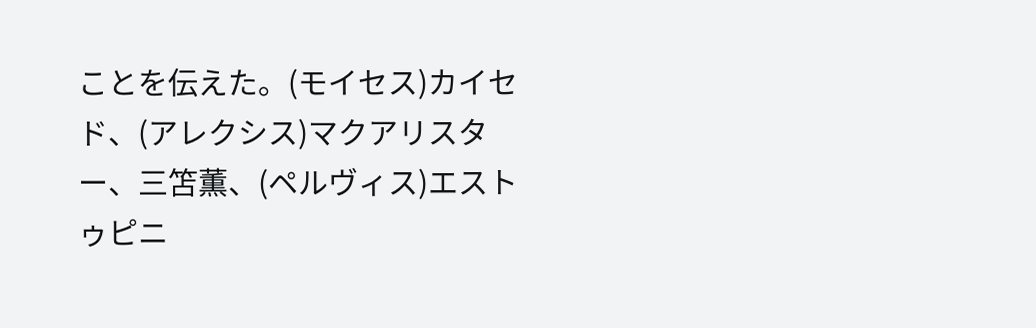ことを伝えた。(モイセス)カイセド、(アレクシス)マクアリスター、三笘薫、(ペルヴィス)エストゥピニ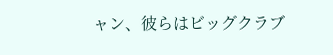ャン、彼らはビッグクラブ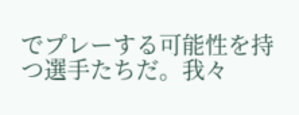でプレーする可能性を持つ選手たちだ。我々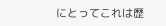にとってこれは歴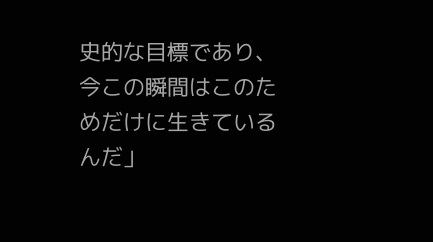史的な目標であり、今この瞬間はこのためだけに生きているんだ」